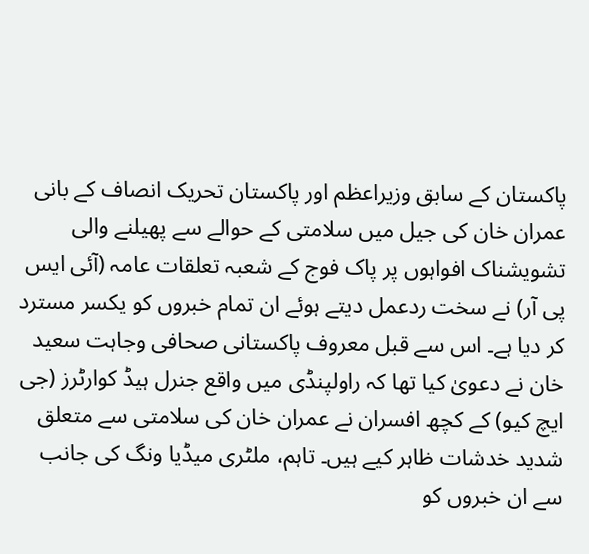پاکستان کے سابق وزیراعظم اور پاکستان تحریک انصاف کے بانی عمران خان کی جیل میں سلامتی کے حوالے سے پھیلنے والی تشویشناک افواہوں پر پاک فوج کے شعبہ تعلقات عامہ (آئی ایس پی آر) نے سخت ردعمل دیتے ہوئے ان تمام خبروں کو یکسر مسترد کر دیا ہے۔ اس سے قبل معروف پاکستانی صحافی وجاہت سعید خان نے دعویٰ کیا تھا کہ راولپنڈی میں واقع جنرل ہیڈ کوارٹرز (جی ایچ کیو) کے کچھ افسران نے عمران خان کی سلامتی سے متعلق شدید خدشات ظاہر کیے ہیں۔ تاہم، ملٹری میڈیا ونگ کی جانب سے ان خبروں کو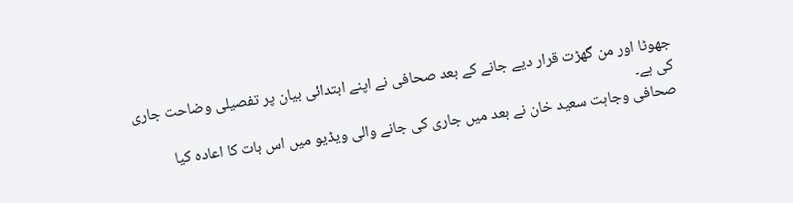جھوٹا اور من گھڑت قرار دیے جانے کے بعد صحافی نے اپنے ابتدائی بیان پر تفصیلی وضاحت جاری کی ہے۔
صحافی وجاہت سعید خان نے بعد میں جاری کی جانے والی ویڈیو میں اس بات کا اعادہ کیا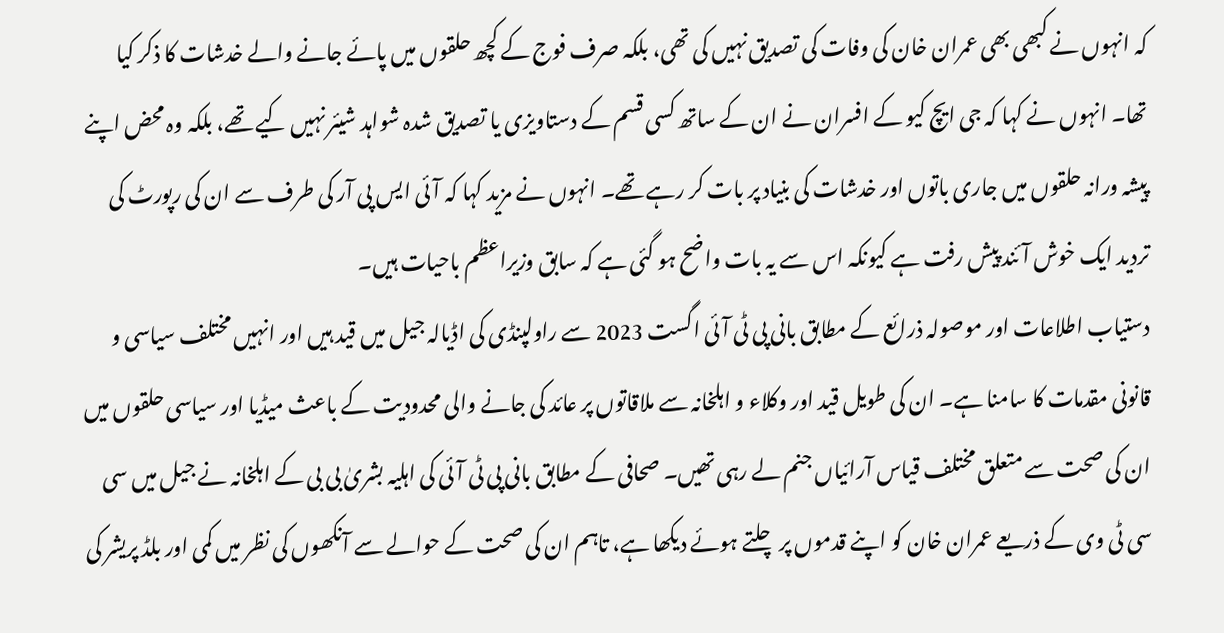کہ انہوں نے کبھی بھی عمران خان کی وفات کی تصدیق نہیں کی تھی، بلکہ صرف فوج کے کچھ حلقوں میں پائے جانے والے خدشات کا ذکر کیا تھا۔ انہوں نے کہا کہ جی ایچ کیو کے افسران نے ان کے ساتھ کسی قسم کے دستاویزی یا تصدیق شدہ شواہد شیئر نہیں کیے تھے، بلکہ وہ محض اپنے پیشہ ورانہ حلقوں میں جاری باتوں اور خدشات کی بنیاد پر بات کر رہے تھے۔ انہوں نے مزید کہا کہ آئی ایس پی آر کی طرف سے ان کی رپورٹ کی تردید ایک خوش آئند پیش رفت ہے کیونکہ اس سے یہ بات واضح ہو گئی ہے کہ سابق وزیراعظم باحیات ہیں۔
دستیاب اطلاعات اور موصولہ ذرائع کے مطابق بانی پی ٹی آئی اگست 2023 سے راولپنڈی کی اڈیالہ جیل میں قید ہیں اور انہیں مختلف سیاسی و قانونی مقدمات کا سامنا ہے۔ ان کی طویل قید اور وکلاء و اہلخانہ سے ملاقاتوں پر عائد کی جانے والی محدودیت کے باعث میڈیا اور سیاسی حلقوں میں ان کی صحت سے متعلق مختلف قیاس آرائیاں جنم لے رہی تھیں۔ صحافی کے مطابق بانی پی ٹی آئی کی اہلیہ بشریٰ بی بی کے اہلخانہ نے جیل میں سی سی ٹی وی کے ذریعے عمران خان کو اپنے قدموں پر چلتے ہوئے دیکھا ہے، تاہم ان کی صحت کے حوالے سے آنکھوں کی نظر میں کمی اور بلڈ پریشر کی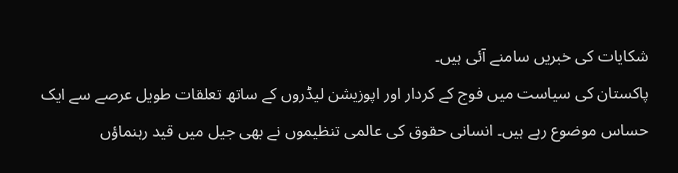شکایات کی خبریں سامنے آئی ہیں۔
پاکستان کی سیاست میں فوج کے کردار اور اپوزیشن لیڈروں کے ساتھ تعلقات طویل عرصے سے ایک حساس موضوع رہے ہیں۔ انسانی حقوق کی عالمی تنظیموں نے بھی جیل میں قید رہنماؤں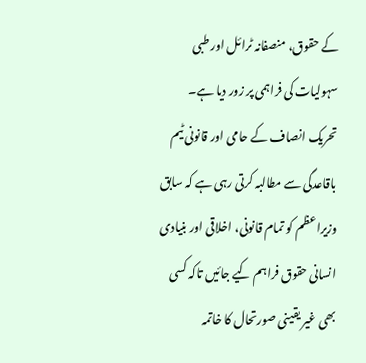کے حقوق، منصفانہ ٹرائل اور طبی سہولیات کی فراہمی پر زور دیا ہے۔ تحریک انصاف کے حامی اور قانونی ٹیم باقاعدگی سے مطالبہ کرتی رہی ہے کہ سابق وزیراعظم کو تمام قانونی، اخلاقی اور بنیادی انسانی حقوق فراہم کیے جائیں تاکہ کسی بھی غیر یقینی صورتحال کا خاتمہ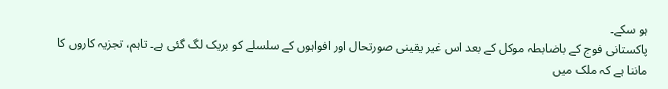ہو سکے۔
پاکستانی فوج کے باضابطہ موکل کے بعد اس غیر یقینی صورتحال اور افواہوں کے سلسلے کو بریک لگ گئی ہے۔ تاہم، تجزیہ کاروں کا ماننا ہے کہ ملک میں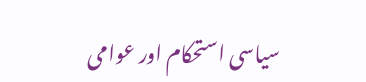سیاسی استحکام اور عوامی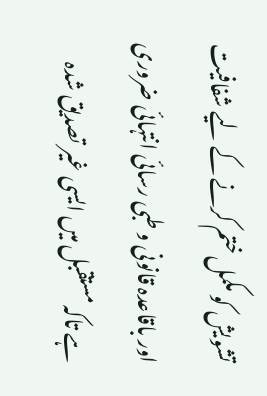تشویش کو مکمل ختم کرنے کے لیے شفافیت اور باقاعدہ قانونی و طبی رسائی انتہائی ضروری ہے تاکہ مستقبل میں ایسی غیر تصدیق شدہ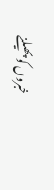خبروں کو پھیلنے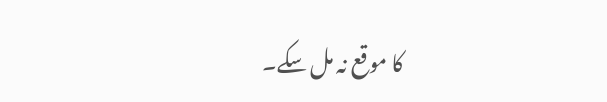کا موقع نہ مل سکے۔